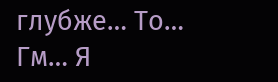глубже… То… Гм… Я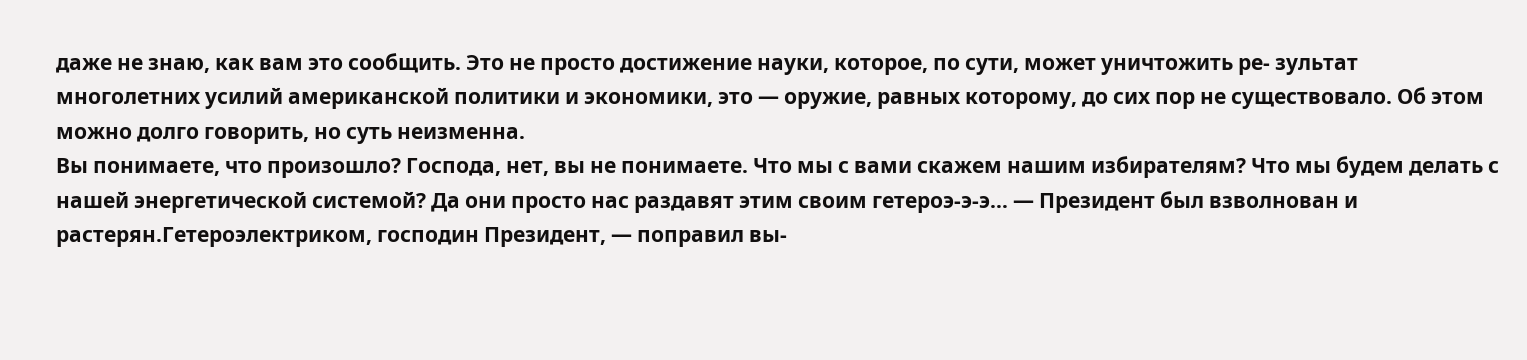даже не знаю, как вам это сообщить. Это не просто достижение науки, которое, по сути, может уничтожить ре- зультат многолетних усилий американской политики и экономики, это — оружие, равных которому, до сих пор не существовало. Об этом можно долго говорить, но суть неизменна.
Вы понимаете, что произошло? Господа, нет, вы не понимаете. Что мы с вами скажем нашим избирателям? Что мы будем делать с нашей энергетической системой? Да они просто нас раздавят этим своим гетероэ-э-э… — Президент был взволнован и растерян.Гетероэлектриком, господин Президент, — поправил вы-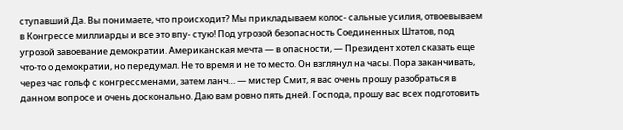ступавший.Да. Вы понимаете, что происходит? Мы прикладываем колос- сальные усилия, отвоевываем в Конгрессе миллиарды и все это впу- стую! Под угрозой безопасность Соединенных Штатов, под угрозой завоевание демократии. Американская мечта — в опасности, — Президент хотел сказать еще что-то о демократии, но передумал. Не то время и не то место. Он взглянул на часы. Пора заканчивать, через час гольф с конгрессменами, затем ланч… — мистер Смит, я вас очень прошу разобраться в данном вопросе и очень досконально. Даю вам ровно пять дней. Господа, прошу вас всех подготовить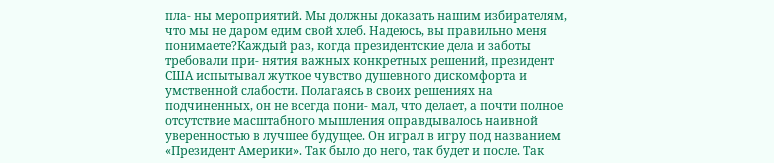пла- ны мероприятий. Мы должны доказать нашим избирателям, что мы не даром едим свой хлеб. Надеюсь, вы правильно меня понимаете?Каждый раз, когда президентские дела и заботы требовали при- нятия важных конкретных решений, президент США испытывал жуткое чувство душевного дискомфорта и умственной слабости. Полагаясь в своих решениях на подчиненных, он не всегда пони- мал, что делает, а почти полное отсутствие масштабного мышления оправдывалось наивной уверенностью в лучшее будущее. Он играл в игру под названием «Президент Америки». Так было до него, так будет и после. Так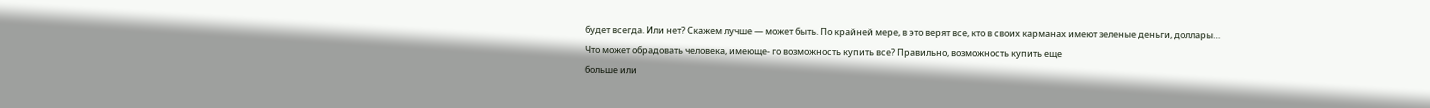будет всегда. Или нет? Скажем лучше — может быть. По крайней мере, в это верят все, кто в своих карманах имеют зеленые деньги, доллары… Что может обрадовать человека, имеюще- го возможность купить все? Правильно, возможность купить еще
больше или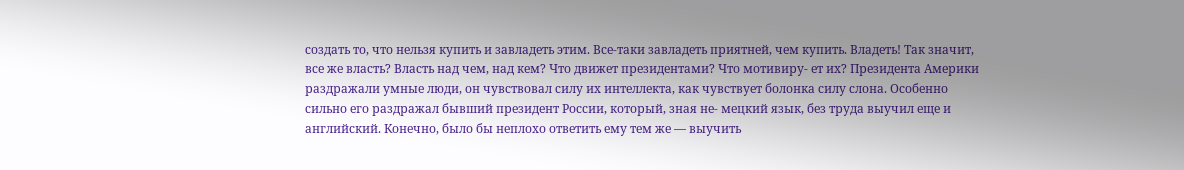создать то, что нельзя купить и завладеть этим. Все-таки завладеть приятней, чем купить. Владеть! Так значит, все же власть? Власть над чем, над кем? Что движет президентами? Что мотивиру- ет их? Президента Америки раздражали умные люди, он чувствовал силу их интеллекта, как чувствует болонка силу слона. Особенно сильно его раздражал бывший президент России, который, зная не- мецкий язык, без труда выучил еще и английский. Конечно, было бы неплохо ответить ему тем же — выучить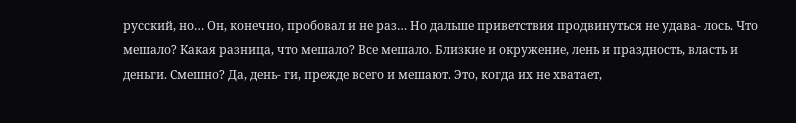русский, но… Он, конечно, пробовал и не раз… Но дальше приветствия продвинуться не удава- лось. Что мешало? Какая разница, что мешало? Все мешало. Близкие и окружение, лень и праздность, власть и деньги. Смешно? Да, день- ги, прежде всего и мешают. Это, когда их не хватает,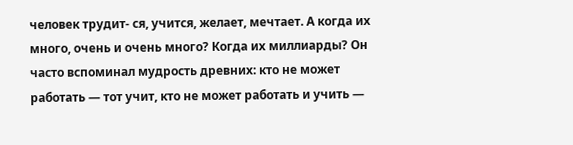человек трудит- ся, учится, желает, мечтает. А когда их много, очень и очень много? Когда их миллиарды? Он часто вспоминал мудрость древних: кто не может работать — тот учит, кто не может работать и учить —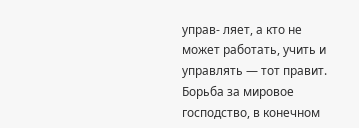управ- ляет, а кто не может работать, учить и управлять — тот правит.
Борьба за мировое господство, в конечном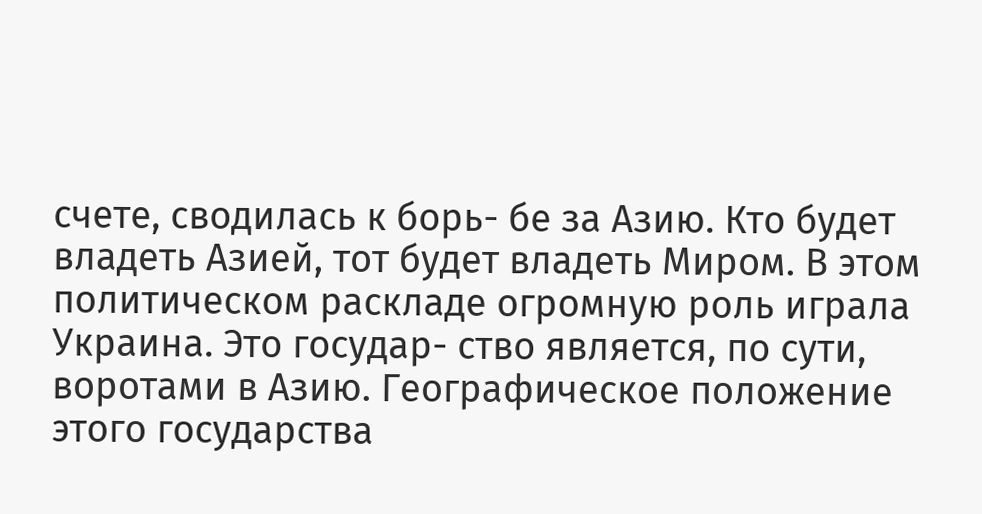счете, сводилась к борь- бе за Азию. Кто будет владеть Азией, тот будет владеть Миром. В этом политическом раскладе огромную роль играла Украина. Это государ- ство является, по сути, воротами в Азию. Географическое положение этого государства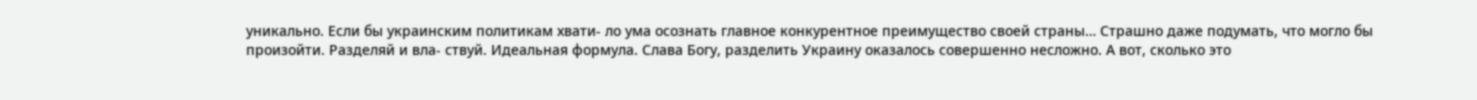уникально. Если бы украинским политикам хвати- ло ума осознать главное конкурентное преимущество своей страны… Страшно даже подумать, что могло бы произойти. Разделяй и вла- ствуй. Идеальная формула. Слава Богу, разделить Украину оказалось совершенно несложно. А вот, сколько это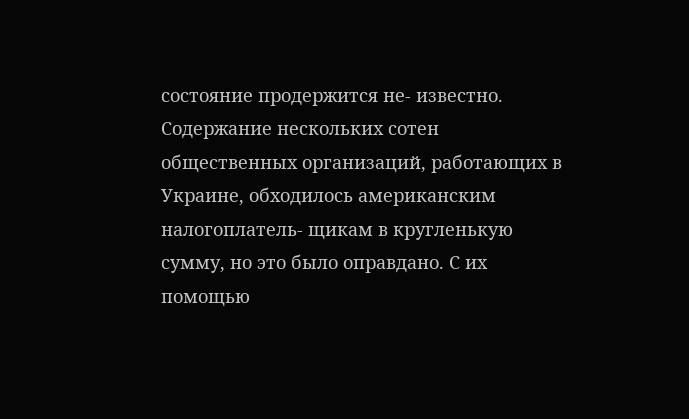состояние продержится не- известно. Содержание нескольких сотен общественных организаций, работающих в Украине, обходилось американским налогоплатель- щикам в кругленькую сумму, но это было оправдано. С их помощью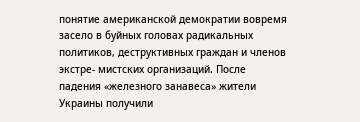понятие американской демократии вовремя засело в буйных головах радикальных политиков, деструктивных граждан и членов экстре- мистских организаций. После падения «железного занавеса» жители Украины получили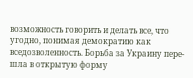возможность говорить и делать все, что угодно, понимая демократию как вседозволенность. Борьба за Украину пере- шла в открытую форму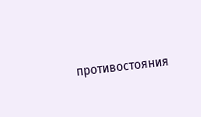противостояния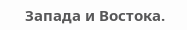Запада и Востока.